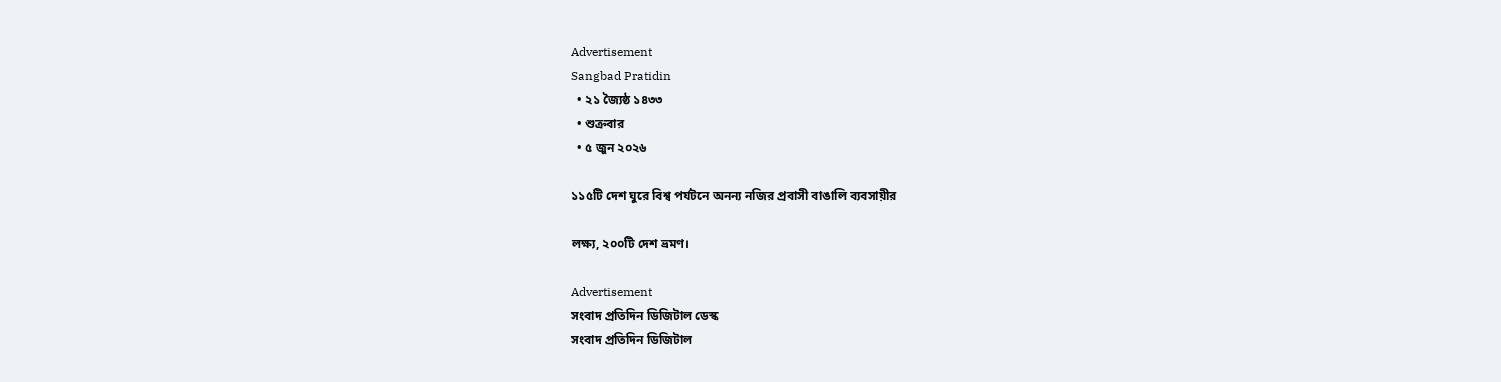Advertisement
Sangbad Pratidin
  • ২১ জ্যৈষ্ঠ ১৪৩৩
  • শুক্রবার
  • ৫ জুন ২০২৬

১১৫টি দেশ ঘুরে বিশ্ব পর্যটনে অনন্য নজির প্রবাসী বাঙালি ব্যবসায়ীর

লক্ষ্য, ২০০টি দেশ ভ্রমণ।

Advertisement
সংবাদ প্রতিদিন ডিজিটাল ডেস্ক
সংবাদ প্রতিদিন ডিজিটাল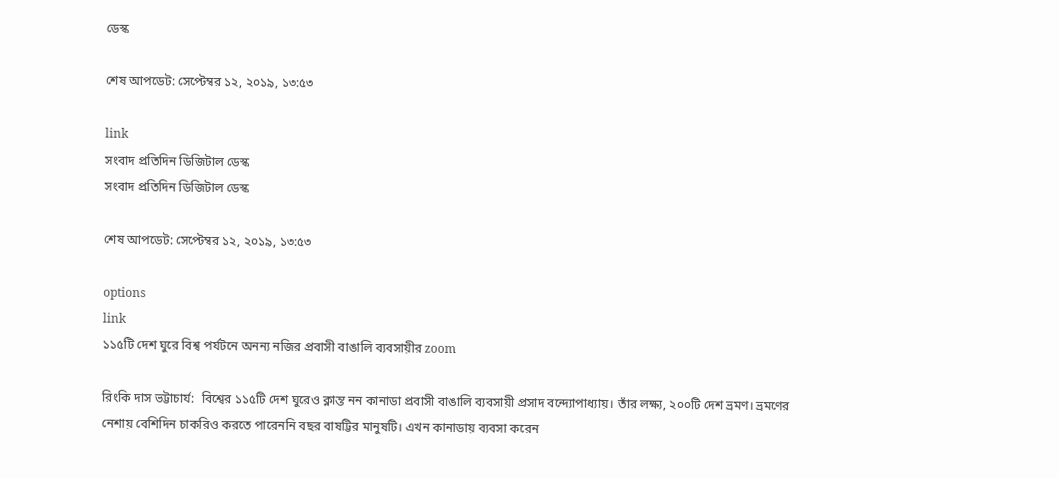ডেস্ক

শেষ আপডেট: সেপ্টেম্বর ১২, ২০১৯, ১৩:৫৩

link
সংবাদ প্রতিদিন ডিজিটাল ডেস্ক
সংবাদ প্রতিদিন ডিজিটাল ডেস্ক

শেষ আপডেট: সেপ্টেম্বর ১২, ২০১৯, ১৩:৫৩

options
link
১১৫টি দেশ ঘুরে বিশ্ব পর্যটনে অনন্য নজির প্রবাসী বাঙালি ব্যবসায়ীর zoom

রিংকি দাস ভট্টাচার্য:  বিশ্বের ১১৫টি দেশ ঘুরেও ক্নান্ত নন কানাডা প্রবাসী বাঙালি ব্যবসায়ী প্রসাদ বন্দ্যোপাধ্যায়। তাঁর লক্ষ্য, ২০০টি দেশ ভ্রমণ। ভ্রমণের নেশায় বেশিদিন চাকরিও করতে পারেননি বছর বাষট্টির মানুষটি। এখন কানাডায় ব্যবসা করেন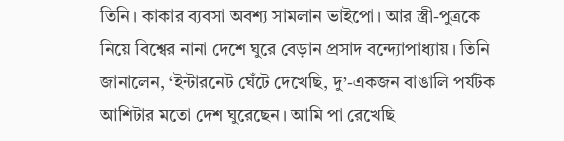তিনি। কাকার ব্যবসা অবশ্য সামলান ভাইপো। আর স্ত্রী-পুত্রকে নিয়ে বিশ্বের নানা দেশে ঘুরে বেড়ান প্রসাদ বন্দ্যোপাধ্যায়। তিনি জানালেন, ‘ইন্টারনেট ঘেঁটে দেখেছি, দু’-একজন বাঙালি পর্যটক আশিটার মতো দেশ ঘুরেছেন। আমি পা রেখেছি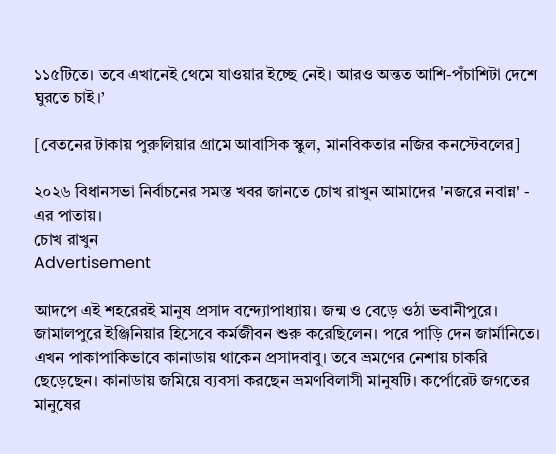১১৫টিতে। তবে এখানেই থেমে যাওয়ার ইচ্ছে নেই। আরও অন্তত আশি-পঁচাশিটা দেশে ঘুরতে চাই।’

[বেতনের টাকায় পুরুলিয়ার গ্রামে আবাসিক স্কুল, মানবিকতার নজির কনস্টেবলের]

২০২৬ বিধানসভা নির্বাচনের সমস্ত খবর জানতে চোখ রাখুন আমাদের 'নজরে নবান্ন' - এর পাতায়।
চোখ রাখুন
Advertisement

আদপে এই শহরেরই মানুষ প্রসাদ বন্দ্যোপাধ্যায়। জন্ম ও বেড়ে ওঠা ভবানীপুরে। জামালপুরে ইঞ্জিনিয়ার হিসেবে কর্মজীবন শুরু করেছিলেন। পরে পাড়ি দেন জার্মানিতে। এখন পাকাপাকিভাবে কানাডায় থাকেন প্রসাদবাবু। তবে ভ্রমণের নেশায় চাকরি ছেড়েছেন। কানাডায় জমিয়ে ব্যবসা করছেন ভ্রমণবিলাসী মানুষটি। কর্পোরেট জগতের মানুষের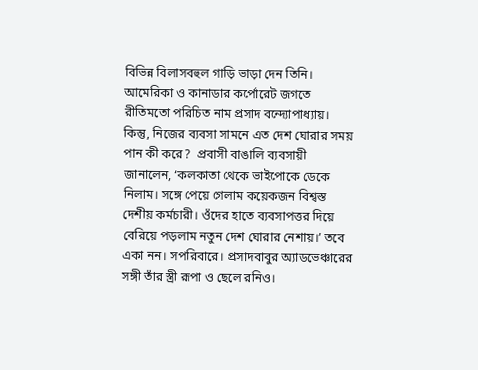বিভিন্ন বিলাসবহুল গাড়ি ভাড়া দেন তিনি। আমেরিকা ও কানাডার কর্পোরেট জগতে রীতিমতো পরিচিত নাম প্রসাদ বন্দ্যোপাধ্যায়। কিন্তু, নিজের ব্যবসা সামনে এত দেশ ঘোরার সময় পান কী করে?  প্রবাসী বাঙালি ব্যবসায়ী জানালেন, ‘কলকাতা থেকে ভাইপোকে ডেকে নিলাম। সঙ্গে পেয়ে গেলাম কয়েকজন বিশ্বস্ত দেশীয় কর্মচারী। ওঁদের হাতে ব্যবসাপত্তর দিয়ে বেরিয়ে পড়লাম নতুন দেশ ঘোরার নেশায়।’ তবে একা নন। সপরিবারে। প্রসাদবাবুর অ্যাডভেঞ্চারের সঙ্গী তাঁর স্ত্রী রূপা ও ছেলে রনিও।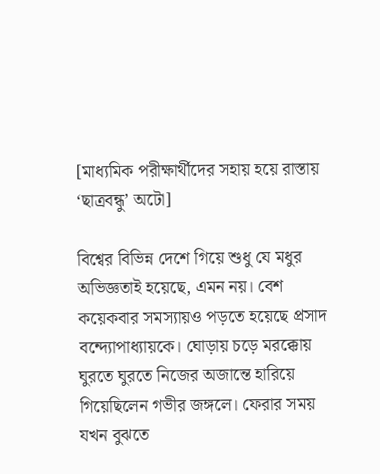[মাধ্যমিক পরীক্ষার্থীদের সহায় হয়ে রাস্তায় ‘ছাত্রবন্ধু’ অটো]

বিশ্বের বিভিন্ন দেশে গিয়ে শুধু যে মধুর অভিজ্ঞতাই হয়েছে, এমন নয়। বেশ কয়েকবার সমস্যায়ও পড়তে হয়েছে প্রসাদ বন্দ্যোপাধ্যায়কে। ঘোড়ায় চড়ে মরক্কোয় ঘুরতে ঘুরতে নিজের অজান্তে হারিয়ে গিয়েছিলেন গভীর জঙ্গলে। ফেরার সময় যখন বুঝতে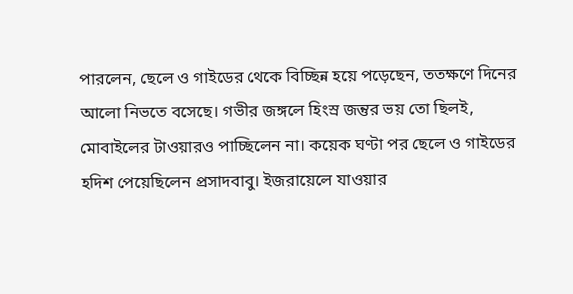পারলেন, ছেলে ও গাইডের থেকে বিচ্ছিন্ন হয়ে পড়েছেন, ততক্ষণে দিনের আলো নিভতে বসেছে। গভীর জঙ্গলে হিংস্র জন্তুর ভয় তো ছিলই, মোবাইলের টাওয়ারও পাচ্ছিলেন না। কয়েক ঘণ্টা পর ছেলে ও গাইডের হদিশ পেয়েছিলেন প্রসাদবাবু। ইজরায়েলে যাওয়ার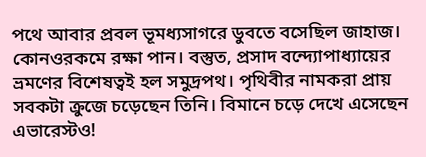পথে আবার প্রবল ভূমধ্যসাগরে ডুবতে বসেছিল জাহাজ। কোনওরকমে রক্ষা পান। বস্তুত, প্রসাদ বন্দ্যোপাধ্যায়ের ভ্রমণের বিশেষত্বই হল সমুদ্রপথ। পৃথিবীর নামকরা প্রায় সবকটা ক্রুজে চড়েছেন তিনি। বিমানে চড়ে দেখে এসেছেন এভারেস্টও!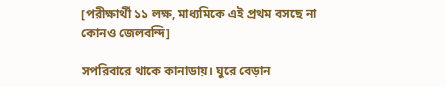[পরীক্ষার্থী ১১ লক্ষ, মাধ্যমিকে এই প্রথম বসছে না কোনও জেলবন্দি]

সপরিবারে থাকে কানাডায়। ঘুরে বেড়ান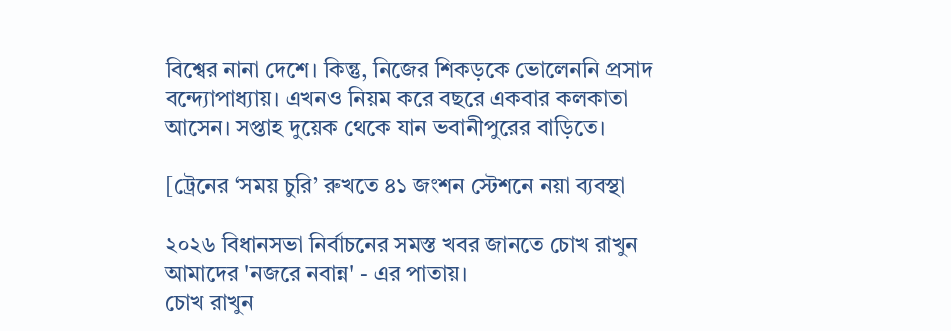বিশ্বের নানা দেশে। কিন্তু, নিজের শিকড়কে ভোলেননি প্রসাদ বন্দ্যোপাধ্যায়। এখনও নিয়ম করে বছরে একবার কলকাতা আসেন। সপ্তাহ দুয়েক থেকে যান ভবানীপুরের বাড়িতে।

[ট্রেনের ‘সময় চুরি’ রুখতে ৪১ জংশন স্টেশনে নয়া ব্যবস্থা

২০২৬ বিধানসভা নির্বাচনের সমস্ত খবর জানতে চোখ রাখুন আমাদের 'নজরে নবান্ন' - এর পাতায়।
চোখ রাখুন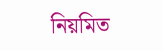নিয়মিত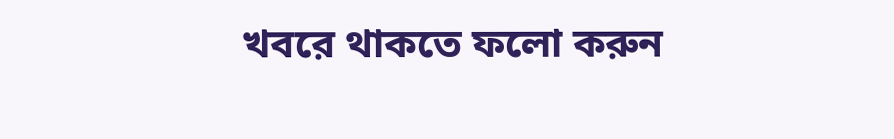খবরে থাকতে ফলো করুন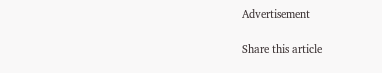Advertisement

Share this article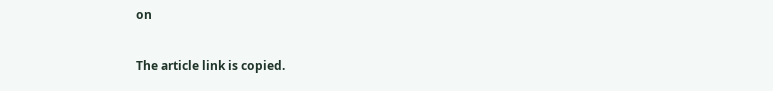on

The article link is copied.